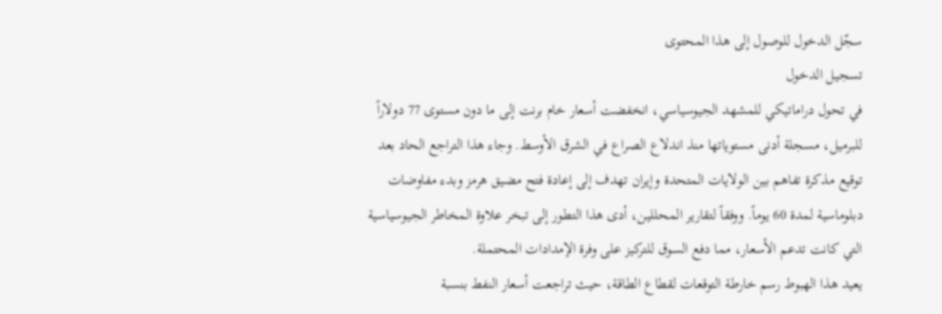سجّل الدخول للوصول إلى هذا المحتوى
تسجيل الدخول
في تحول دراماتيكي للمشهد الجيوسياسي، انخفضت أسعار خام برنت إلى ما دون مستوى 77 دولاراً للبرميل، مسجلة أدنى مستوياتها منذ اندلاع الصراع في الشرق الأوسط. وجاء هذا التراجع الحاد بعد توقيع مذكرة تفاهم بين الولايات المتحدة وإيران تهدف إلى إعادة فتح مضيق هرمز وبدء مفاوضات دبلوماسية لمدة 60 يوماً. ووفقاً لتقارير المحللين، أدى هذا التطور إلى تبخر علاوة المخاطر الجيوسياسية التي كانت تدعم الأسعار، مما دفع السوق للتركيز على وفرة الإمدادات المحتملة.
يعيد هذا الهبوط رسم خارطة التوقعات لقطاع الطاقة، حيث تراجعت أسعار النفط بنسبة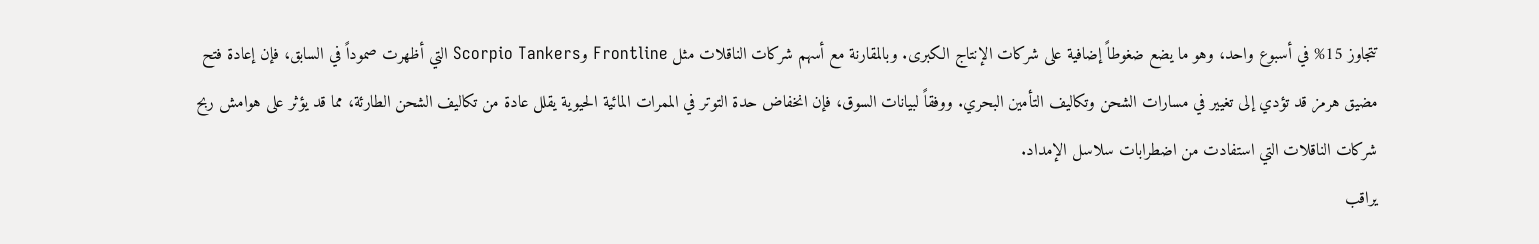تتجاوز 15% في أسبوع واحد، وهو ما يضع ضغوطاً إضافية على شركات الإنتاج الكبرى. وبالمقارنة مع أسهم شركات الناقلات مثل Frontline وScorpio Tankers التي أظهرت صموداً في السابق، فإن إعادة فتح مضيق هرمز قد تؤدي إلى تغيير في مسارات الشحن وتكاليف التأمين البحري. ووفقاً لبيانات السوق، فإن انخفاض حدة التوتر في الممرات المائية الحيوية يقلل عادة من تكاليف الشحن الطارئة، مما قد يؤثر على هوامش ربح شركات الناقلات التي استفادت من اضطرابات سلاسل الإمداد.
يراقب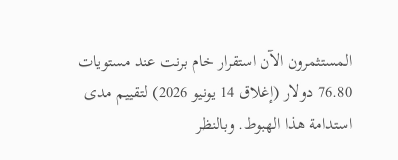المستثمرون الآن استقرار خام برنت عند مستويات 76.80 دولار (إغلاق 14 يونيو 2026) لتقييم مدى استدامة هذا الهبوط. وبالنظر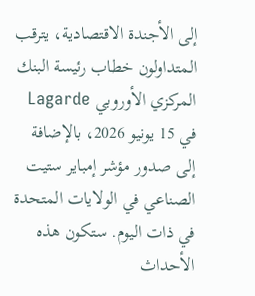إلى الأجندة الاقتصادية، يترقب المتداولون خطاب رئيسة البنك المركزي الأوروبي Lagarde في 15 يونيو 2026، بالإضافة إلى صدور مؤشر إمباير ستيت الصناعي في الولايات المتحدة في ذات اليوم. ستكون هذه الأحداث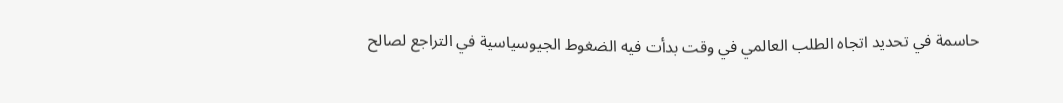حاسمة في تحديد اتجاه الطلب العالمي في وقت بدأت فيه الضغوط الجيوسياسية في التراجع لصالح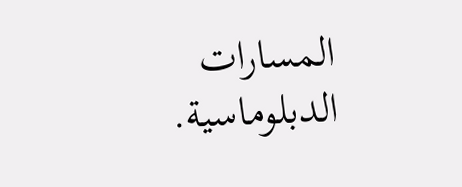المسارات الدبلوماسية.